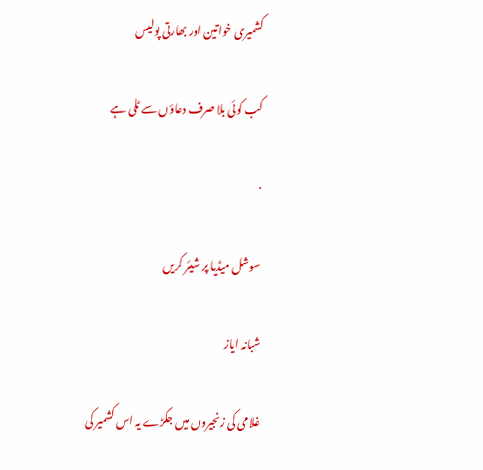کشمیری خواتین اور بھارتی پولیس

کب کوئی بلا صرف دعاؤں سے ٹلی ہے

·

سوشل میڈیا پر شیئر کریں

شبانہ ایاز

غلامی کی زنجیروں میں جکڑے یہ اس کشمیر کی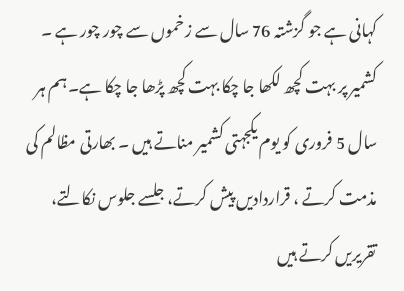کہانی ہے جو گزشتہ 76 سال سے زخموں سے چور چور ہے ۔
کشمیر پر بہت کچھ لکھا جا چکا بہت کچھ پڑھا جا چکا ہے۔ ہم ہر سال 5 فروری کو یوم یکجہتی کشمیر مناتے ہیں ۔ بھارتی مظالم کی مذمت کرتے ، قراردادیں پیش کرتے، جلسے جلوس نکالتے، تقریریں کرتے ہیں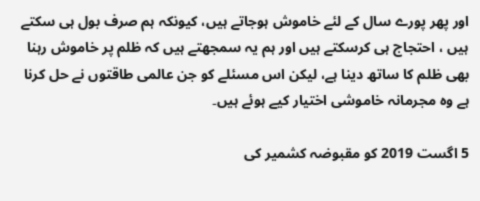اور پھر پورے سال کے لئے خاموش ہوجاتے ہیں، کیونکہ ہم صرف بول ہی سکتے ہیں ، احتجاج ہی کرسکتے ہیں اور ہم یہ سمجھتے ہیں کہ ظلم پر خاموش رہنا بھی ظلم کا ساتھ دینا ہے، لیکن اس مسئلے کو جن عالمی طاقتوں نے حل کرنا ہے وہ مجرمانہ خاموشی اختیار کیے ہوئے ہیں۔

5 اگست 2019 کو مقبوضہ کشمیر کی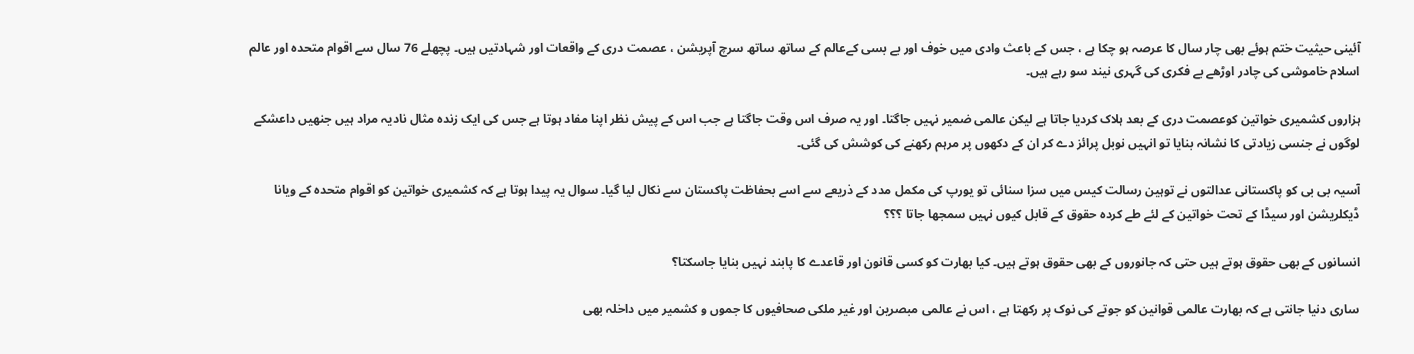آئینی حیثیت ختم ہوئے بھی چار سال کا عرصہ ہو چکا ہے ، جس کے باعث وادی میں خوف اور بے بسی کےعالم کے ساتھ ساتھ سرچ آپریشن ، عصمت دری کے واقعات اور شہادتیں ہیں۔ پچھلے 76 سال سے اقوام متحدہ اور عالم اسلام خاموشی کی چادر اوڑھے بے فکری کی گہری نیند سو رہے ہیں۔

ہزاروں کشمیری خواتین کوعصمت دری کے بعد ہلاک کردیا جاتا ہے لیکن عالمی ضمیر نہیں جاگتا۔ اور یہ صرف اس وقت جاگتا ہے جب اس کے پیش نظر اپنا مفاد ہوتا ہے جس کی ایک زندہ مثال نادیہ مراد ہیں جنھیں داعشکے لوگوں نے جنسی زیادتی کا نشانہ بنایا تو انہیں نوبل پرائز دے کر ان کے دکھوں پر مرہم رکھنے کی کوشش کی گئی۔

آسیہ بی بی کو پاکستانی عدالتوں نے توہین رسالت کیس میں سزا سنائی تو یورپ کی مکمل مدد کے ذریعے سے اسے بحفاظت پاکستان سے نکال لیا گیا۔ سوال یہ پیدا ہوتا ہے کہ کشمیری خواتین کو اقوام متحدہ کے ویانا ڈیکلریشن اور سیڈا کے تحت خواتین کے لئے طے کردہ حقوق کے قابل کیوں نہیں سمجھا جاتا ؟؟؟

انسانوں کے بھی حقوق ہوتے ہیں حتی کہ جانوروں کے بھی حقوق ہوتے ہیں۔ کیا بھارت کو کسی قانون اور قاعدے کا پابند نہیں بنایا جاسکتا؟

ساری دنیا جانتی ہے کہ بھارت عالمی قوانین کو جوتے کی نوک پر رکھتا ہے ، اس نے عالمی مبصرین اور غیر ملکی صحافیوں کا جموں و کشمیر میں داخلہ بھی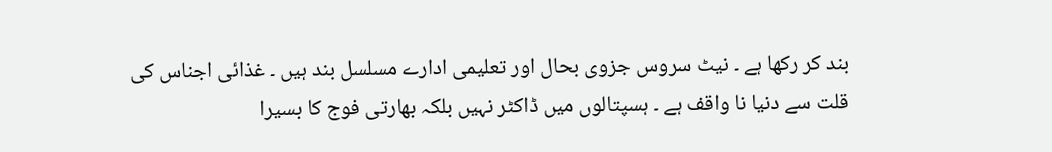بند کر رکھا ہے ۔ نیٹ سروس جزوی بحال اور تعلیمی ادارے مسلسل بند ہیں ۔ غذائی اجناس کی قلت سے دنیا نا واقف ہے ۔ ہسپتالوں میں ڈاکٹر نہیں بلکہ بھارتی فوج کا بسیرا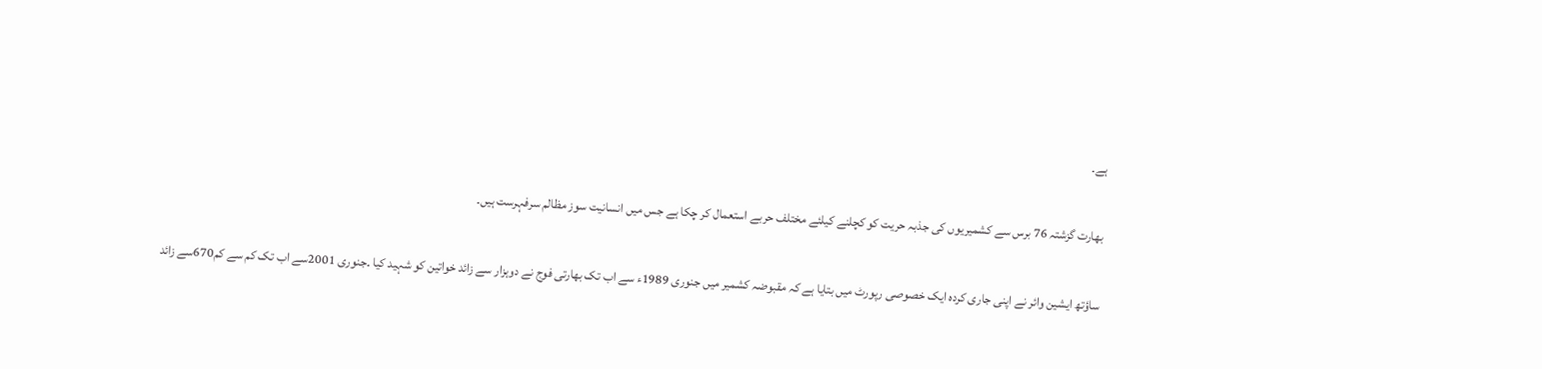ہے۔

بھارت گزشتہ 76 برس سے کشمیریوں کی جذبہ حریت کو کچلنے کیلئے مختلف حربے استعمال کر چکا ہے جس میں انسانیت سوز مظالم سرفہرست ہیں۔

ساؤتھ ایشین وائر نے اپنی جاری کردہ ایک خصوصی رپورٹ میں بتایا ہے کہ مقبوضہ کشمیر میں جنوری 1989ء سے اب تک بھارتی فوج نے دوہزار سے زائد خواتین کو شہید کیا ۔جنوری 2001سے اب تک کم سے کم670سے زائد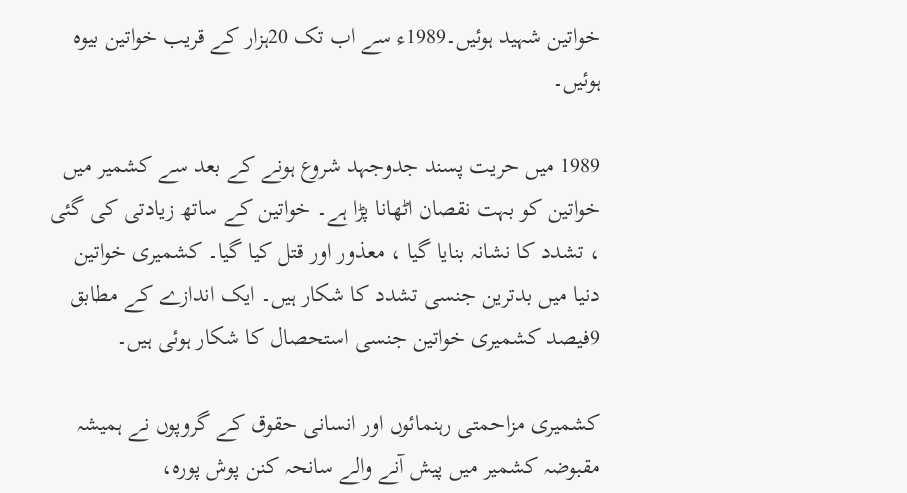خواتین شہید ہوئیں۔1989ء سے اب تک 20ہزار کے قریب خواتین بیوہ ہوئیں۔

1989 میں حریت پسند جدوجہد شروع ہونے کے بعد سے کشمیر میں خواتین کو بہت نقصان اٹھانا پڑا ہے۔ خواتین کے ساتھ زیادتی کی گئی ، تشدد کا نشانہ بنایا گیا ، معذور اور قتل کیا گیا۔ کشمیری خواتین دنیا میں بدترین جنسی تشدد کا شکار ہیں۔ ایک اندازے کے مطابق 9فیصد کشمیری خواتین جنسی استحصال کا شکار ہوئی ہیں۔

کشمیری مزاحمتی رہنمائوں اور انسانی حقوق کے گروپوں نے ہمیشہ مقبوضہ کشمیر میں پیش آنے والے سانحہ کنن پوش پورہ،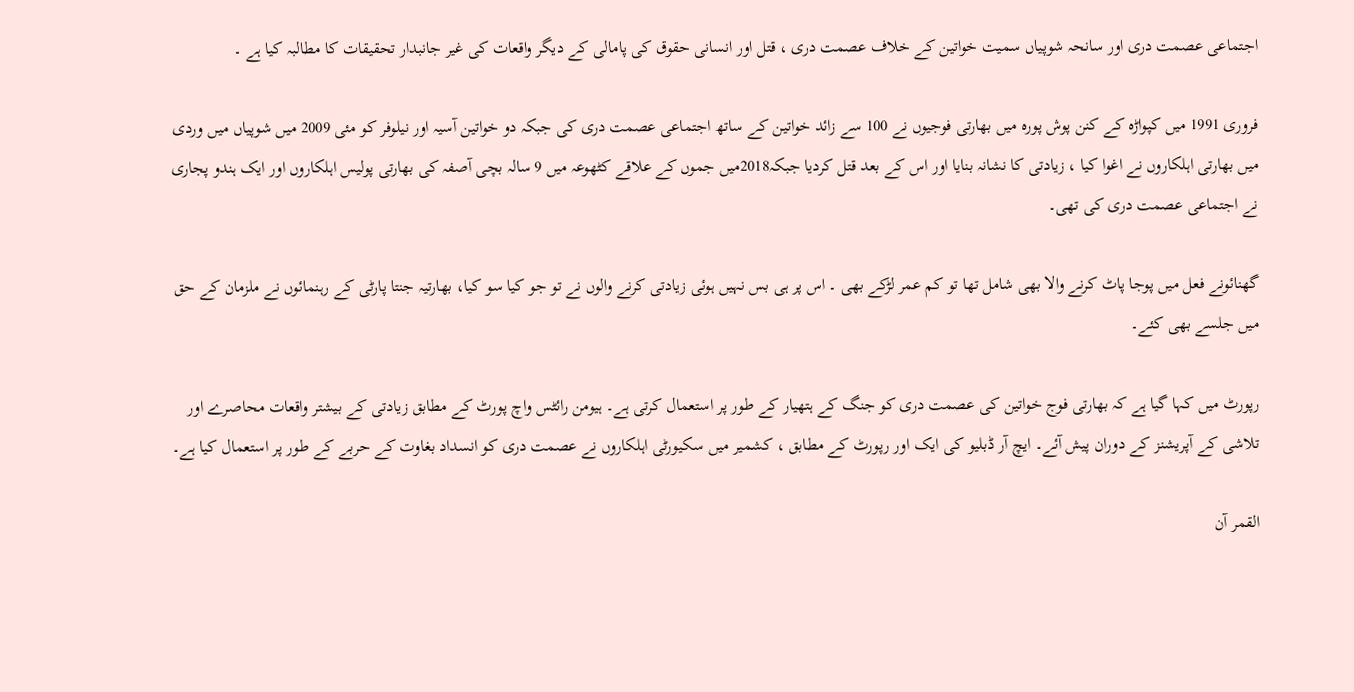اجتماعی عصمت دری اور سانحہ شوپیاں سمیت خواتین کے خلاف عصمت دری ، قتل اور انسانی حقوق کی پامالی کے دیگر واقعات کی غیر جانبدار تحقیقات کا مطالبہ کیا ہے ۔

فروری 1991 میں کپواڑہ کے کنن پوش پورہ میں بھارتی فوجیوں نے 100 سے زائد خواتین کے ساتھ اجتماعی عصمت دری کی جبکہ دو خواتین آسیہ اور نیلوفر کو مئی 2009 میں شوپیاں میں وردی میں بھارتی اہلکاروں نے اغوا کیا ، زیادتی کا نشانہ بنایا اور اس کے بعد قتل کردیا جبکہ2018میں جموں کے علاقے کٹھوعہ میں 9 سالہ بچی آصفہ کی بھارتی پولیس اہلکاروں اور ایک ہندو پجاری نے اجتماعی عصمت دری کی تھی۔

گھنائونے فعل میں پوجا پاٹ کرنے والا بھی شامل تھا تو کم عمر لڑکے بھی ۔ اس پر ہی بس نہیں ہوئی زیادتی کرنے والوں نے تو جو کیا سو کیا، بھارتیہ جنتا پارٹی کے رہنمائوں نے ملزمان کے حق میں جلسے بھی کئے۔

رپورٹ میں کہا گیا ہے کہ بھارتی فوج خواتین کی عصمت دری کو جنگ کے ہتھیار کے طور پر استعمال کرتی ہے۔ ہیومن رائٹس واچ پورٹ کے مطابق زیادتی کے بیشتر واقعات محاصرے اور تلاشی کے آپریشنز کے دوران پیش آئے۔ ایچ آر ڈبلیو کی ایک اور رپورٹ کے مطابق ، کشمیر میں سکیورٹی اہلکاروں نے عصمت دری کو انسداد بغاوت کے حربے کے طور پر استعمال کیا ہے۔

القمر آن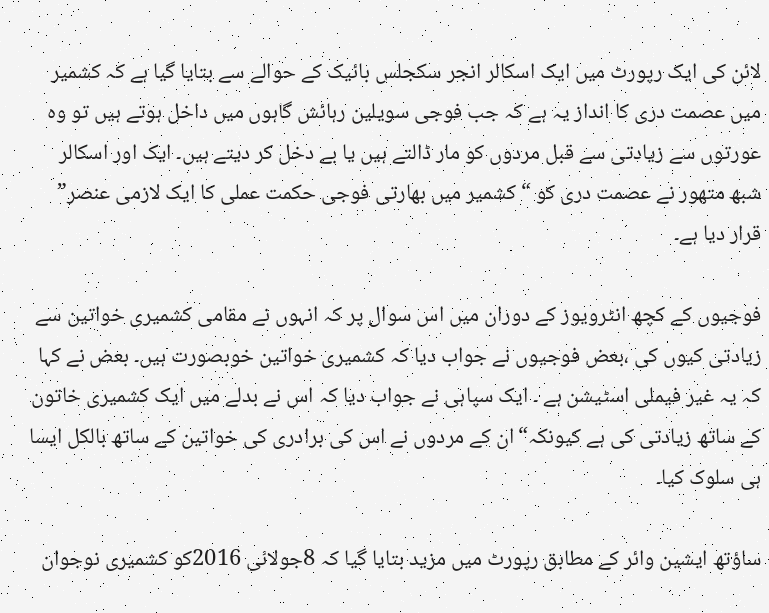لائن کی ایک رپورٹ میں ایک اسکالر انجر سکجلس بائیک کے حوالے سے بتایا گیا ہے کہ کشمیر میں عصمت دری کا انداز یہ ہے کہ جب فوجی سویلین رہائش گاہوں میں داخل ہوتے ہیں تو وہ عورتوں سے زیادتی سے قبل مردوں کو مار ڈالتے ہیں یا بے دخل کر دیتے ہیں۔ ایک اور اسکالر شبھ متھور نے عصمت دری کو “کشمیر میں بھارتی فوجی حکمت عملی کا ایک لازمی عنصر” قرار دیا ہے۔

فوجیوں کے کچھ انٹرویوز کے دوران میں اس سوال پر کہ انہوں نے مقامی کشمیری خواتین سے زیادتی کیوں کی ،بعض فوجیوں نے جواب دیا کہ کشمیری خواتین خوبصورت ہیں۔ بعض نے کہا کہ یہ غیر فیملی اسٹیشن ہے ۔ ایک سپاہی نے جواب دیا کہ اس نے بدلے میں ایک کشمیری خاتون کے ساتھ زیادتی کی ہے کیونکہ“ان کے مردوں نے اس کی برادری کی خواتین کے ساتھ بالکل ایسا ہی سلوک کیا۔

ساؤتھ ایشین وائر کے مطابق رپورٹ میں مزید بتایا گیا کہ 8جولائی 2016کو کشمیری نوجوان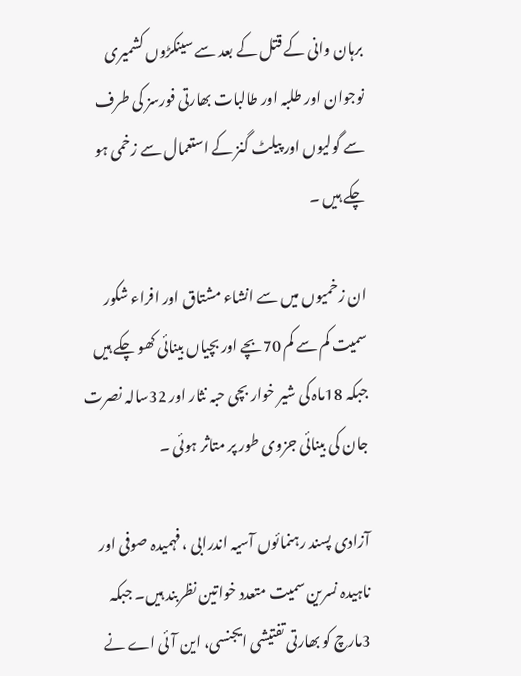برہان وانی کے قتل کے بعد سے سینکڑوں کشمیری نوجوان اور طلبہ اور طالبات بھارتی فورسز کی طرف سے گولیوں اور پیلٹ گنز کے استعمال سے زخمی ہو چکے ہیں ۔

ان زخمیوں میں سے انشاء مشتاق اور افراء شکور سمیت کم سے کم 70بچے اور بچیاں بینائی کھو چکے ہیں جبکہ 18ماہ کی شیر خوار بچی حبہ نثار اور 32سالہ نصرت جان کی بینائی جزوی طور پر متاثر ہوئی ۔

آزادی پسند رہنمائوں آسیہ اندرابی ، فہمیدہ صوفی اور ناہیدہ نسرین سمیت متعدد خواتین نظربند ہیں۔ جبکہ 3مارچ کو بھارتی تفتیشی ایجنسی، این آئی اے نے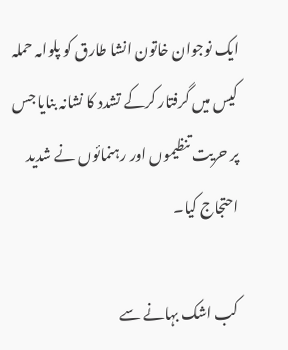ایک نوجوان خاتون انشا طارق کو پلوامہ حملہ کیس میں گرفتار کرکے تشدد کا نشانہ بنایا جس پر حریت تنظیموں اور رہنمائوں نے شدید احتجاج کیا۔

کب اشک بہانے سے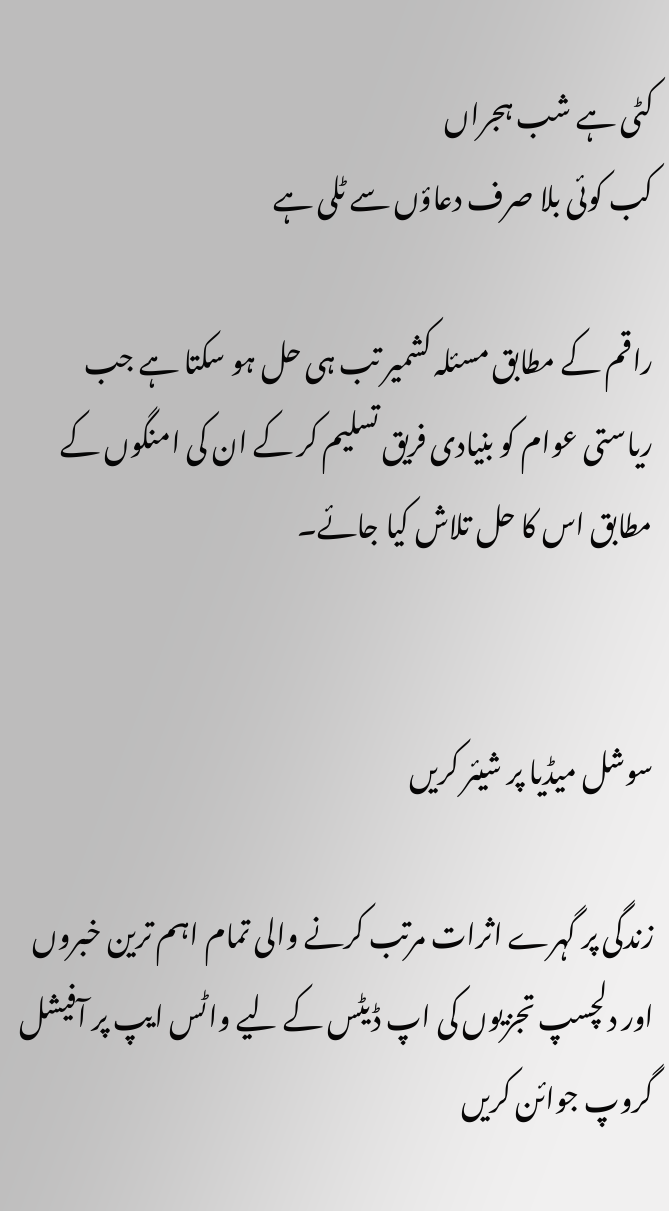کٹی ہے شب ہجراں
کب کوئی بلا صرف دعاؤں سے ٹلی ہے

راقم کے مطابق مسئلہ کشمیر تب ہی حل ہو سکتا ہے جب ریاستی عوام کو بنیادی فریق تسلیم کر کے ان کی امنگوں کے مطابق اس کا حل تلاش کیا جائے۔


سوشل میڈیا پر شیئر کریں

زندگی پر گہرے اثرات مرتب کرنے والی تمام اہم ترین خبروں اور دلچسپ تجزیوں کی اپ ڈیٹس کے لیے واٹس ایپ پر آفیشل گروپ جوائن کریں